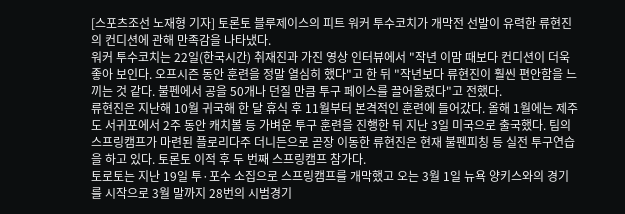[스포츠조선 노재형 기자] 토론토 블루제이스의 피트 워커 투수코치가 개막전 선발이 유력한 류현진의 컨디션에 관해 만족감을 나타냈다.
워커 투수코치는 22일(한국시간) 취재진과 가진 영상 인터뷰에서 "작년 이맘 때보다 컨디션이 더욱 좋아 보인다. 오프시즌 동안 훈련을 정말 열심히 했다"고 한 뒤 "작년보다 류현진이 훨씬 편안함을 느끼는 것 같다. 불펜에서 공을 50개나 던질 만큼 투구 페이스를 끌어올렸다"고 전했다.
류현진은 지난해 10월 귀국해 한 달 휴식 후 11월부터 본격적인 훈련에 들어갔다. 올해 1월에는 제주도 서귀포에서 2주 동안 캐치볼 등 가벼운 투구 훈련을 진행한 뒤 지난 3일 미국으로 출국했다. 팀의 스프링캠프가 마련된 플로리다주 더니든으로 곧장 이동한 류현진은 현재 불펜피칭 등 실전 투구연습을 하고 있다. 토론토 이적 후 두 번째 스프링캠프 참가다.
토로토는 지난 19일 투·포수 소집으로 스프링캠프를 개막했고 오는 3월 1일 뉴욕 양키스와의 경기를 시작으로 3월 말까지 28번의 시범경기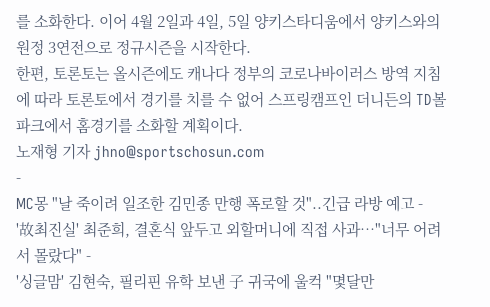를 소화한다. 이어 4월 2일과 4일, 5일 양키스타디움에서 양키스와의 원정 3연전으로 정규시즌을 시작한다.
한편, 토론토는 올시즌에도 캐나다 정부의 코로나바이러스 방역 지침에 따라 토론토에서 경기를 치를 수 없어 스프링캠프인 더니든의 TD볼파크에서 홈경기를 소화할 계획이다.
노재형 기자 jhno@sportschosun.com
-
MC몽 "날 죽이려 일조한 김민종 만행 폭로할 것"..긴급 라방 예고 -
'故최진실' 최준희, 결혼식 앞두고 외할머니에 직접 사과…"너무 어려서 몰랐다" -
'싱글맘' 김현숙, 필리핀 유학 보낸 子 귀국에 울컥 "몇달만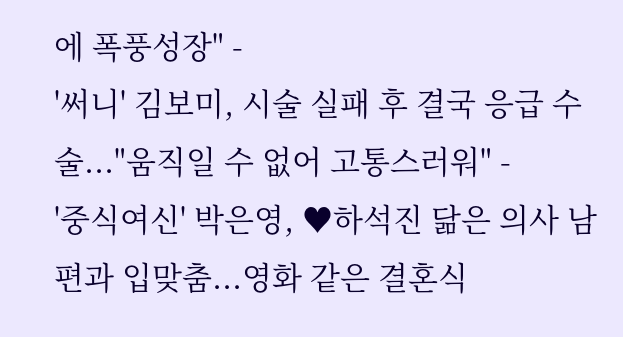에 폭풍성장" -
'써니' 김보미, 시술 실패 후 결국 응급 수술..."움직일 수 없어 고통스러워" -
'중식여신' 박은영, ♥하석진 닮은 의사 남편과 입맞춤...영화 같은 결혼식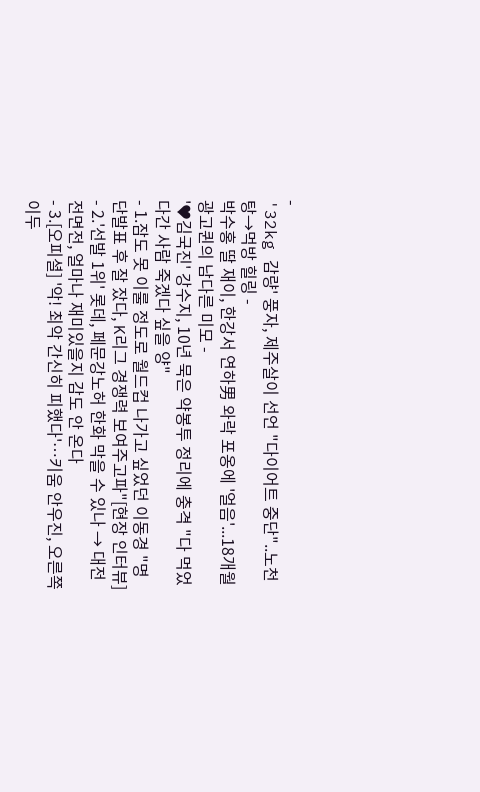-
'32kg 감량' 풍자, 제주살이 선언 "다이어트 중단"..노천탕→먹방 힐링 -
박수홍 딸 재이, 한강서 연하男 와락 포옹에 '얼음'...18개월 광고퀸의 남다른 미모 -
'♥김국진' 강수지, 10년 묵은 약봉투 정리에 충격 "다 먹었다간 사람 죽겠다 싶을 양"
- 1.잠도 못 이룰 정도로 월드컵 나가고 싶었던 이동경 "명단발표 후 잘 잤다, K리그 경쟁력 보여주고파"[현장 인터뷰]
- 2.'선발 1위' 롯데, 페문강노허 한화 막을 수 있나 → 대전 전면전, 얼마나 재미있을지 감도 안 온다
- 3.[오피셜] '악! 최악 간신히 피했다'…키움 안우진, 오른쪽 이두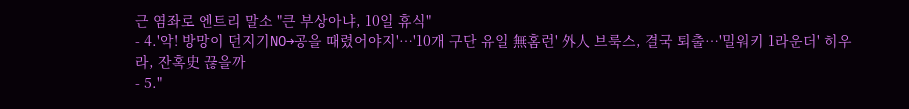근 염좌로 엔트리 말소 "큰 부상아냐, 10일 휴식"
- 4.'악! 방망이 던지기NO→공을 때렸어야지'…'10개 구단 유일 無홈런' 外人 브룩스, 결국 퇴출…'밀워키 1라운더' 히우라, 잔혹史 끊을까
- 5."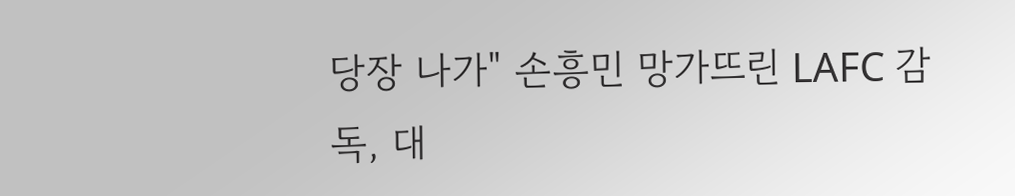당장 나가" 손흥민 망가뜨린 LAFC 감독, 대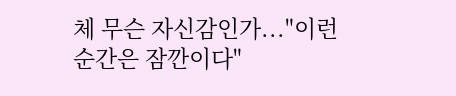체 무슨 자신감인가..."이런 순간은 잠깐이다"